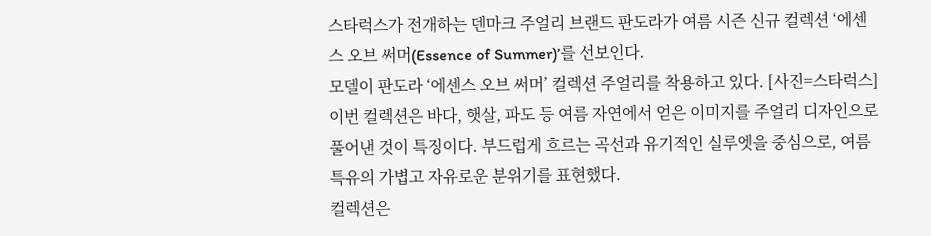스타럭스가 전개하는 덴마크 주얼리 브랜드 판도라가 여름 시즌 신규 컬렉션 ‘에센스 오브 써머(Essence of Summer)’를 선보인다.
모델이 판도라 ‘에센스 오브 써머’ 컬렉션 주얼리를 착용하고 있다. [사진=스타럭스]이번 컬렉션은 바다, 햇살, 파도 등 여름 자연에서 얻은 이미지를 주얼리 디자인으로 풀어낸 것이 특징이다. 부드럽게 흐르는 곡선과 유기적인 실루엣을 중심으로, 여름 특유의 가볍고 자유로운 분위기를 표현했다.
컬렉션은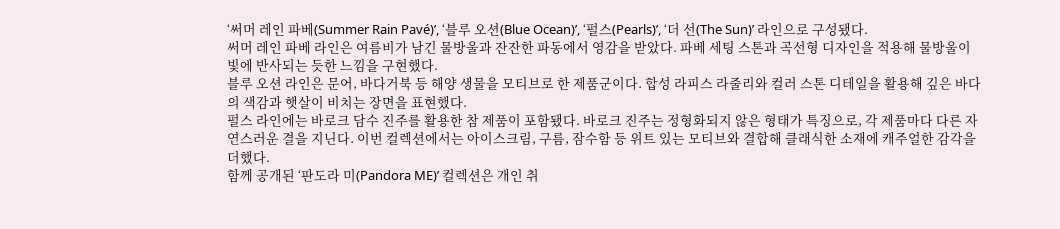‘써머 레인 파베(Summer Rain Pavé)’, ‘블루 오션(Blue Ocean)’, ‘펄스(Pearls)’, ‘더 선(The Sun)’ 라인으로 구성됐다.
써머 레인 파베 라인은 여름비가 남긴 물방울과 잔잔한 파동에서 영감을 받았다. 파베 세팅 스톤과 곡선형 디자인을 적용해 물방울이 빛에 반사되는 듯한 느낌을 구현했다.
블루 오션 라인은 문어, 바다거북 등 해양 생물을 모티브로 한 제품군이다. 합성 라피스 라줄리와 컬러 스톤 디테일을 활용해 깊은 바다의 색감과 햇살이 비치는 장면을 표현했다.
펄스 라인에는 바로크 담수 진주를 활용한 참 제품이 포함됐다. 바로크 진주는 정형화되지 않은 형태가 특징으로, 각 제품마다 다른 자연스러운 결을 지닌다. 이번 컬렉션에서는 아이스크림, 구름, 잠수함 등 위트 있는 모티브와 결합해 클래식한 소재에 캐주얼한 감각을 더했다.
함께 공개된 ‘판도라 미(Pandora ME)’ 컬렉션은 개인 취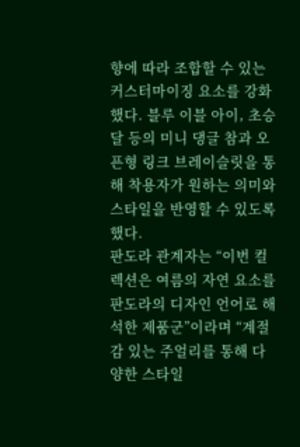향에 따라 조합할 수 있는 커스터마이징 요소를 강화했다. 블루 이블 아이, 초승달 등의 미니 댕글 참과 오픈형 링크 브레이슬릿을 통해 착용자가 원하는 의미와 스타일을 반영할 수 있도록 했다.
판도라 관계자는 “이번 컬렉션은 여름의 자연 요소를 판도라의 디자인 언어로 해석한 제품군”이라며 “계절감 있는 주얼리를 통해 다양한 스타일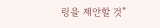링을 제안할 것”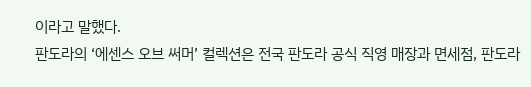이라고 말했다.
판도라의 ‘에센스 오브 써머’ 컬렉션은 전국 판도라 공식 직영 매장과 면세점, 판도라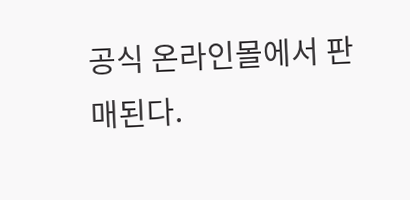공식 온라인몰에서 판매된다.